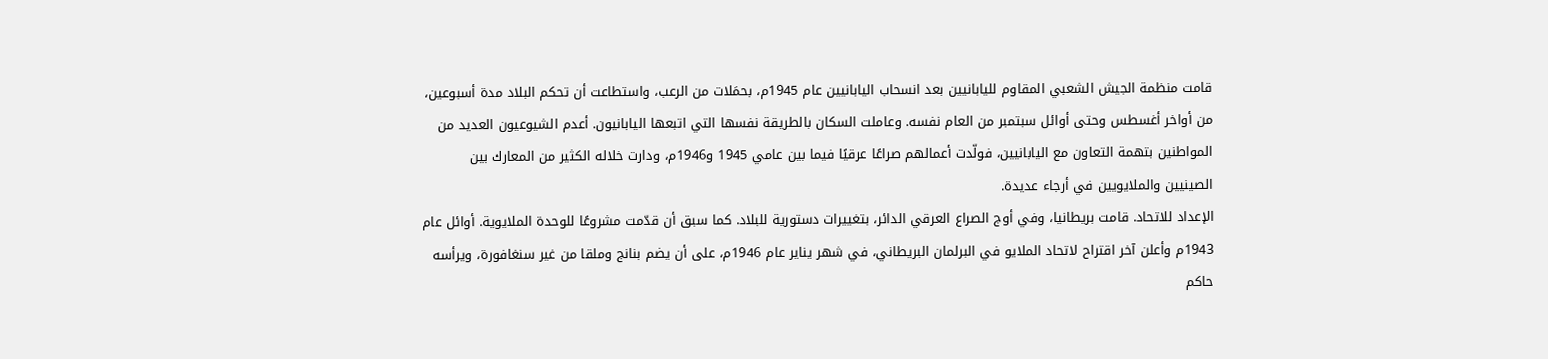قامت منظمة الجيش الشعبي المقاوم لليابانيين بعد انسحاب اليابانيين عام 1945م، بحمَلات من الرعب، واستطاعت أن تحكم البلاد مدة أسبوعين، من أواخر أغسطس وحتى أوائل سبتمبر من العام نفسه. وعاملت السكان بالطريقة نفسها التي اتبعها اليابانيون. أعدم الشيوعيون العديد من المواطنين بتهمة التعاون مع اليابانيين، فولّدت أعمالهم صراعًا عرقيًا فيما بين عامي 1945 و1946م، ودارت خلاله الكثير من المعارك بين الصينيين والملايويين في أرجاء عديدة.
الإعداد للاتحاد. قامت بريطانيا، وفي أوج الصراع العرقي الدائر، بتغييرات دستورية للبلاد. كما سبق أن قدّمت مشروعًا للوحدة الملايوية. أوائل عام 1943م وأعلن آخر اقتراح لاتحاد الملايو في البرلمان البريطاني، في شهر يناير عام 1946م، على أن يضم بنانج وملقا من غير سنغافورة، ويرأسه حاكم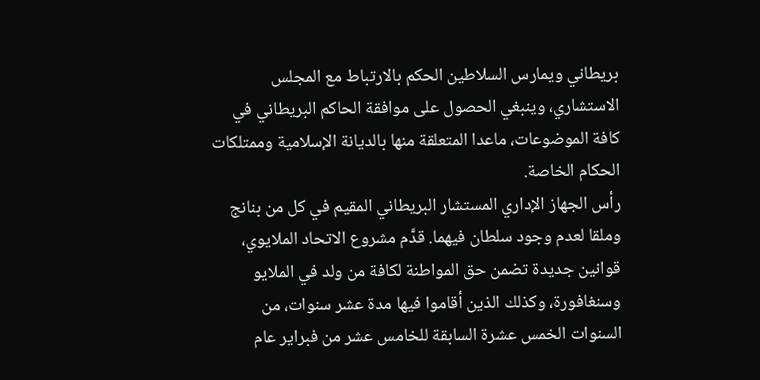بريطاني ويمارس السلاطين الحكم بالارتباط مع المجلس الاستشاري، وينبغي الحصول على موافقة الحاكم البريطاني في كافة الموضوعات، ماعدا المتعلقة منها بالديانة الإسلامية وممتلكات الحكام الخاصة.
رأس الجهاز الإداري المستشار البريطاني المقيم في كل من بنانج وملقا لعدم وجود سلطان فيهما. قدَّم مشروع الاتحاد الملايوي، قوانين جديدة تضمن حق المواطنة لكافة من ولد في الملايو وسنغافورة، وكذلك الذين أقاموا فيها مدة عشر سنوات، من السنوات الخمس عشرة السابقة للخامس عشر من فبراير عام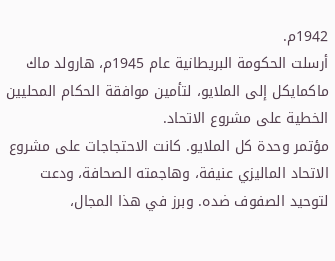1942م.
أرسلت الحكومة البريطانية عام 1945م، هارولد ماك ماكمايكل إلى الملايو، لتأمين موافقة الحكام المحليين الخطية على مشروع الاتحاد.
مؤتمر وحدة كل الملايو. كانت الاحتجاجات على مشروع الاتحاد الماليزي عنيفة، وهاجمته الصحافة، ودعت لتوحيد الصفوف ضده. وبرز في هذا المجال،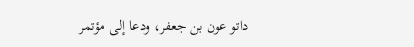داتو عون بن جعفر، ودعا إلى مؤتمر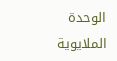الوحدة الملايوية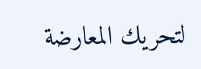لتحريك المعارضة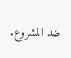ضد المشروع.